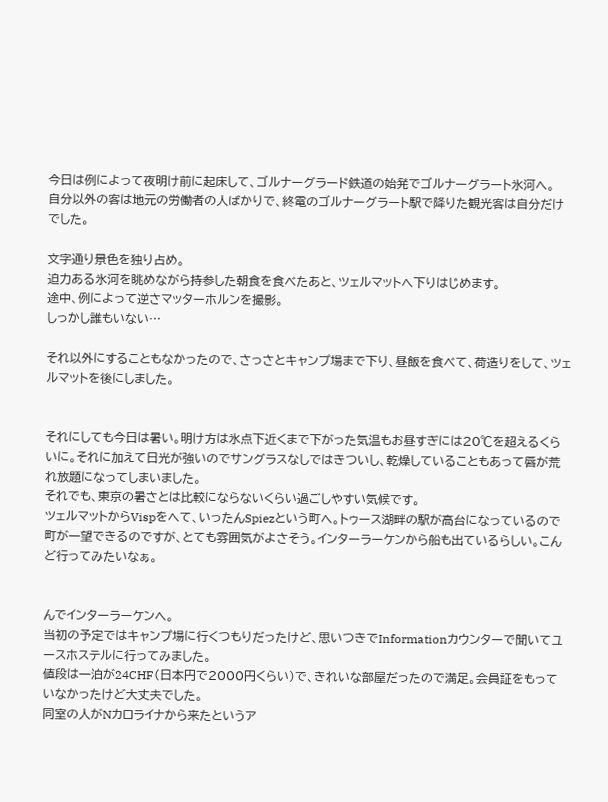今日は例によって夜明け前に起床して、ゴルナーグラード鉄道の始発でゴルナーグラート氷河へ。
自分以外の客は地元の労働者の人ばかりで、終電のゴルナーグラート駅で降りた観光客は自分だけでした。

文字通り景色を独り占め。
迫力ある氷河を眺めながら持参した朝食を食べたあと、ツェルマットへ下りはじめます。
途中、例によって逆さマッターホルンを撮影。
しっかし誰もいない…

それ以外にすることもなかったので、さっさとキャンプ場まで下り、昼飯を食べて、荷造りをして、ツェルマットを後にしました。


それにしても今日は暑い。明け方は氷点下近くまで下がった気温もお昼すぎには20℃を超えるくらいに。それに加えて日光が強いのでサングラスなしではきついし、乾燥していることもあって唇が荒れ放題になってしまいました。
それでも、東京の暑さとは比較にならないくらい過ごしやすい気候です。
ツェルマットからVispをへて、いったんSpiezという町へ。トゥース湖畔の駅が高台になっているので町が一望できるのですが、とても雰囲気がよさそう。インターラーケンから船も出ているらしい。こんど行ってみたいなぁ。


んでインターラーケンへ。
当初の予定ではキャンプ場に行くつもりだったけど、思いつきでInformationカウンターで聞いてユースホステルに行ってみました。
値段は一泊が24CHF(日本円で2000円くらい)で、きれいな部屋だったので満足。会員証をもっていなかったけど大丈夫でした。
同室の人がNカロライナから来たというア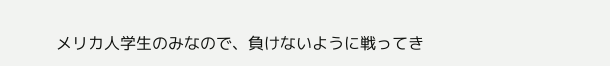メリカ人学生のみなので、負けないように戦ってき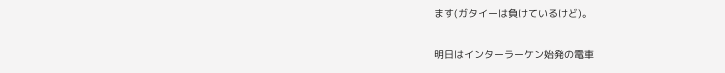ます(ガタイーは負けているけど)。

明日はインターラーケン始発の電車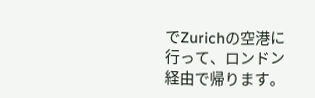でZurichの空港に行って、ロンドン経由で帰ります。